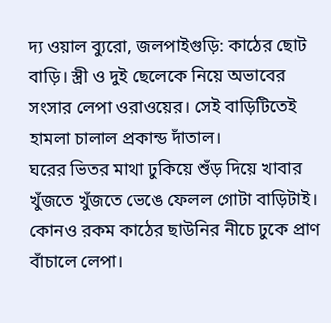দ্য ওয়াল ব্যুরো, জলপাইগুড়ি: কাঠের ছোট বাড়ি। স্ত্রী ও দুই ছেলেকে নিয়ে অভাবের সংসার লেপা ওরাওয়ের। সেই বাড়িটিতেই হামলা চালাল প্রকান্ড দাঁতাল।
ঘরের ভিতর মাথা ঢুকিয়ে শুঁড় দিয়ে খাবার খুঁজতে খুঁজতে ভেঙে ফেলল গোটা বাড়িটাই। কোনও রকম কাঠের ছাউনির নীচে ঢুকে প্রাণ বাঁচালে লেপা।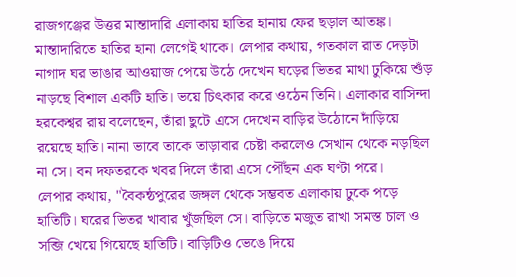রাজগঞ্জের উত্তর মান্তাদারি এলাকায় হাতির হানায় ফের ছড়াল আতঙ্ক।
মান্তাদারিতে হাতির হানা লেগেই থাকে। লেপার কথায়, গতকাল রাত দেড়টা নাগাদ ঘর ভাঙার আওয়াজ পেয়ে উঠে দেখেন ঘড়ের ভিতর মাথা ঢুকিয়ে শুঁড় নাড়ছে বিশাল একটি হাতি। ভয়ে চিৎকার করে ওঠেন তিনি। এলাকার বাসিন্দা হরকেশ্বর রায় বলেছেন, তাঁরা ছুটে এসে দেখেন বাড়ির উঠোনে দাঁড়িয়ে রয়েছে হাতি। নানা ভাবে তাকে তাড়াবার চেষ্টা করলেও সেখান থেকে নড়ছিল না সে। বন দফতরকে খবর দিলে তাঁরা এসে পৌঁছন এক ঘণ্টা পরে।
লেপার কথায়, "বৈকন্ঠপুরের জঙ্গল থেকে সম্ভবত এলাকায় ঢুকে পড়ে হাতিটি। ঘরের ভিতর খাবার খুঁজছিল সে। বাড়িতে মজুত রাখা সমস্ত চাল ও সব্জি খেয়ে গিয়েছে হাতিটি। বাড়িটিও ভেঙে দিয়ে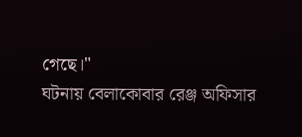গেছে।"
ঘটনায় বেলাকোবার রেঞ্জ অফিসার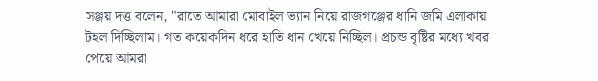সঞ্জয় দত্ত বলেন, "রাতে আমারা মোবাইল ভ্যান নিয়ে রাজগঞ্জের ধানি জমি এলাকায় টহল দিচ্ছিলাম। গত কয়েকদিন ধরে হাতি ধান খেয়ে নিচ্ছিল। প্রচন্ড বৃষ্টির মধ্যে খবর পেয়ে আমরা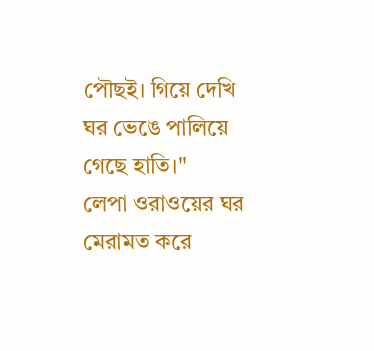পৌছই। গিয়ে দেখি ঘর ভেঙে পালিয়ে গেছে হাতি।"
লেপা ওরাওয়ের ঘর মেরামত করে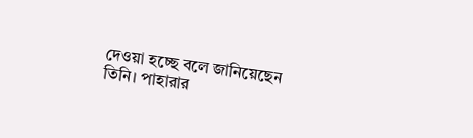দেওয়া হচ্ছে বলে জানিয়েছেন তিনি। পাহারার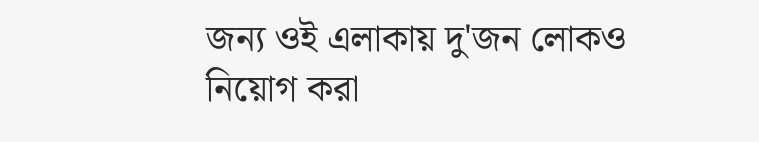জন্য ওই এলাকায় দু'জন লোকও নিয়োগ করা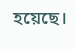হয়েছে।